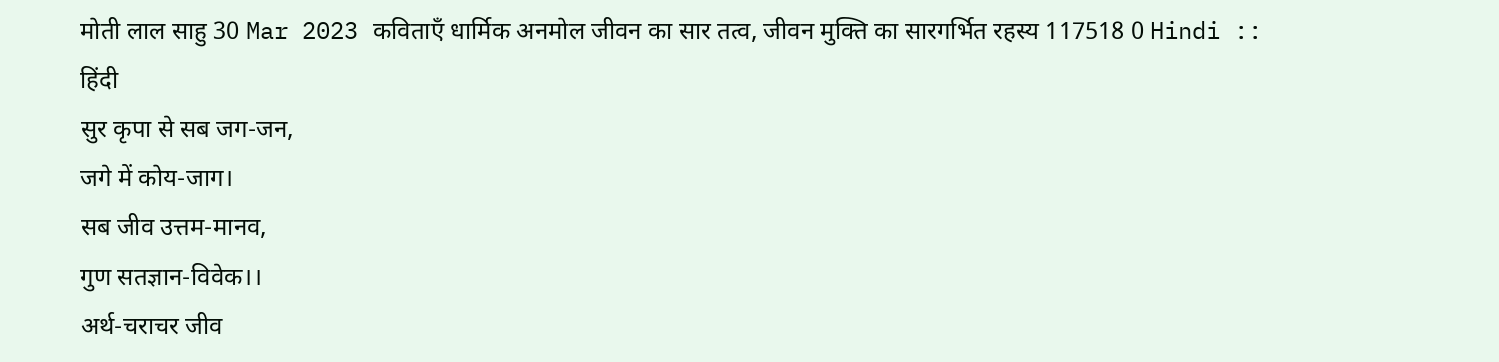मोती लाल साहु 30 Mar 2023 कविताएँ धार्मिक अनमोल जीवन का सार तत्व, जीवन मुक्ति का सारगर्भित रहस्य 117518 0 Hindi :: हिंदी
सुर कृपा से सब जग-जन,
जगे में कोय-जाग।
सब जीव उत्तम-मानव,
गुण सतज्ञान-विवेक।।
अर्थ-चराचर जीव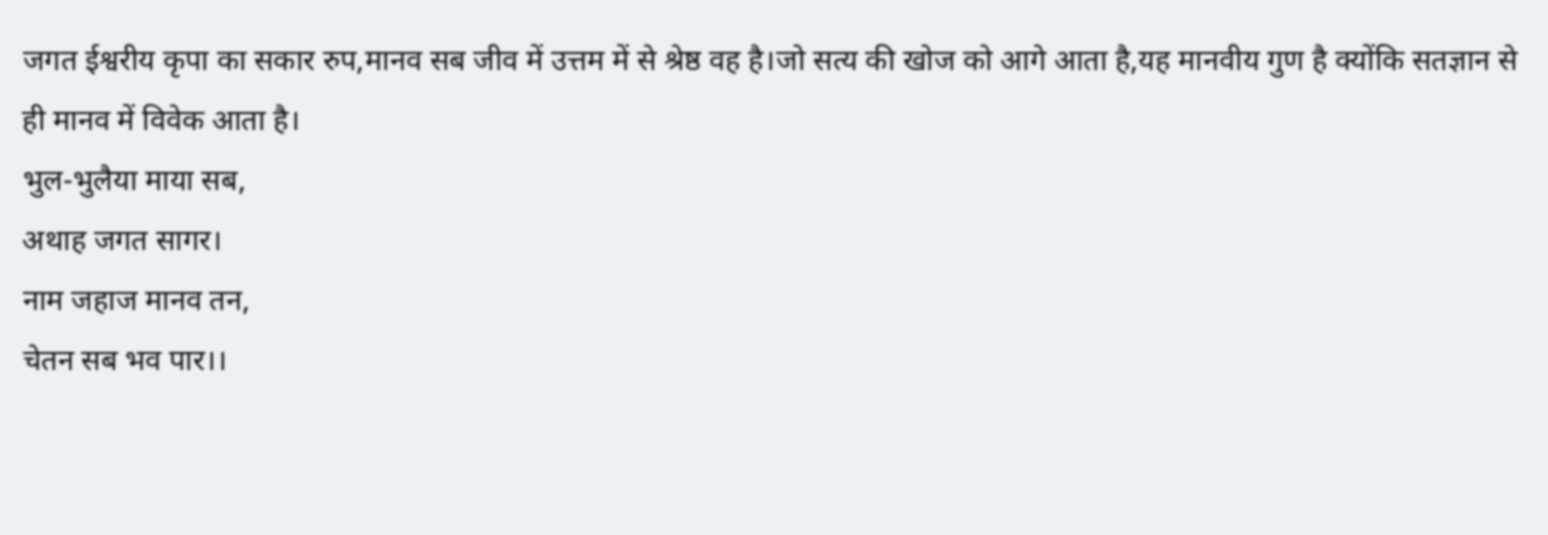जगत ईश्वरीय कृपा का सकार रुप,मानव सब जीव में उत्तम में से श्रेष्ठ वह है।जो सत्य की खोज को आगे आता है,यह मानवीय गुण है क्योंकि सतज्ञान से ही मानव में विवेक आता है।
भुल-भुलैया माया सब,
अथाह जगत सागर।
नाम जहाज मानव तन,
चेतन सब भव पार।।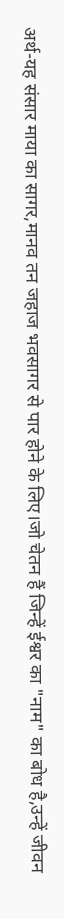अर्थ-यह संसार माया का सागर,मानव तन जहाज भवसागर से पार होने के लिए।जो चेतन हैं जिन्हें ईश्वर का "नाम" का बोध है,उन्हें जीवन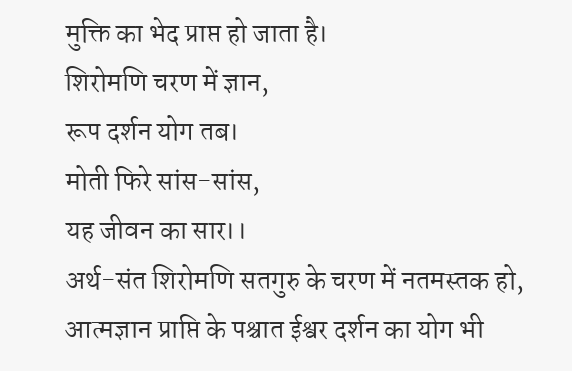मुक्ति का भेद प्राप्त हो जाता है।
शिरोमणि चरण में ज्ञान,
रूप दर्शन योग तब।
मोती फिरे सांस-सांस,
यह जीवन का सार।।
अर्थ-संत शिरोमणि सतगुरु के चरण में नतमस्तक हो, आत्मज्ञान प्राप्ति के पश्चात ईश्वर दर्शन का योग भी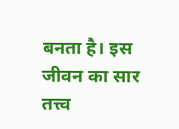बनता है। इस जीवन का सार तत्त्व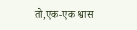तो,एक-एक श्वास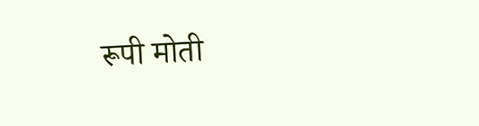रूपी मोती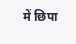में छिपा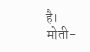है।
मोती-